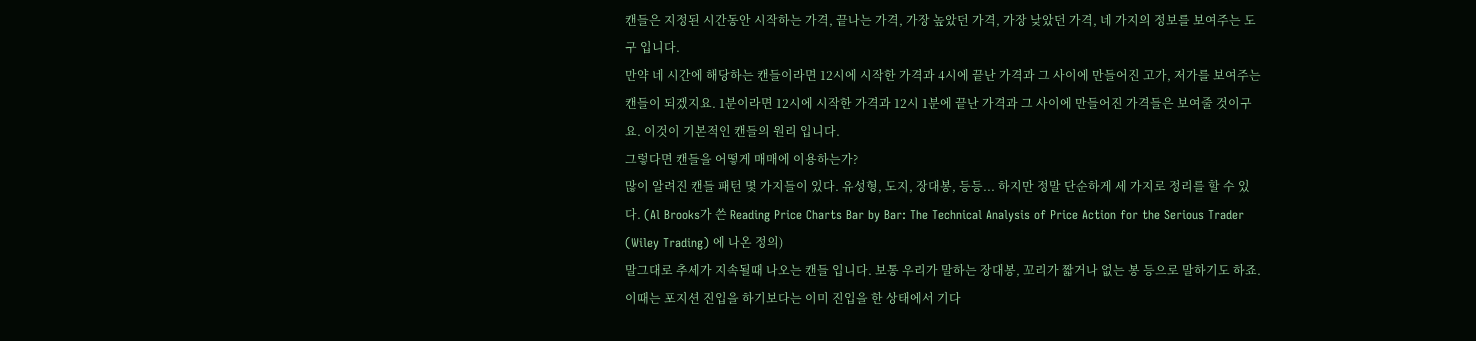캔들은 지정된 시간동안 시작하는 가격, 끝나는 가격, 가장 높았던 가격, 가장 낮았던 가격, 네 가지의 정보를 보여주는 도구 입니다.
만약 네 시간에 해당하는 캔들이라면 12시에 시작한 가격과 4시에 끝난 가격과 그 사이에 만들어진 고가, 저가를 보여주는 캔들이 되겠지요. 1분이라면 12시에 시작한 가격과 12시 1분에 끝난 가격과 그 사이에 만들어진 가격들은 보여줄 것이구요. 이것이 기본적인 캔들의 원리 입니다.
그렇다면 캔들을 어떻게 매매에 이용하는가?
많이 알려진 캔들 패턴 몇 가지들이 있다. 유성형, 도지, 장대봉, 등등... 하지만 정말 단순하게 세 가지로 정리를 할 수 있다. (Al Brooks가 쓴 Reading Price Charts Bar by Bar: The Technical Analysis of Price Action for the Serious Trader (Wiley Trading) 에 나온 정의)
말그대로 추세가 지속될때 나오는 캔들 입니다. 보통 우리가 말하는 장대봉, 꼬리가 짧거나 없는 봉 등으로 말하기도 하죠. 이때는 포지션 진입을 하기보다는 이미 진입을 한 상태에서 기다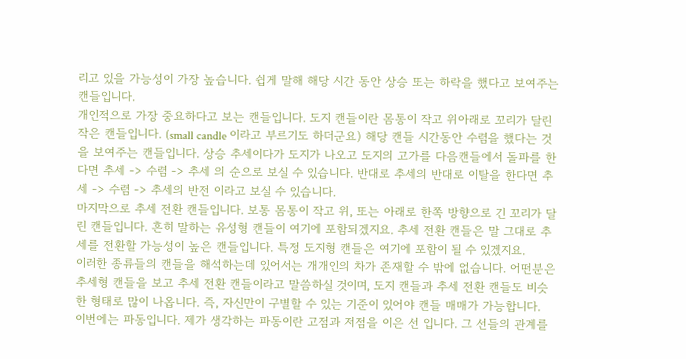리고 있을 가능성이 가장 높습니다. 쉽게 말해 해당 시간 동안 상승 또는 하락을 했다고 보여주는 캔들입니다.
개인적으로 가장 중요하다고 보는 캔들입니다. 도지 캔들이란 몸통이 작고 위아래로 꼬리가 달린 작은 캔들입니다. (small candle 이라고 부르기도 하더군요) 해당 캔들 시간동안 수렴을 했다는 것을 보여주는 캔들입니다. 상승 추세이다가 도지가 나오고 도지의 고가를 다음캔들에서 돌파를 한다면 추세 -> 수렴 -> 추세 의 순으로 보실 수 있습니다. 반대로 추세의 반대로 이탈을 한다면 추세 -> 수렴 -> 추세의 반전 이라고 보실 수 있습니다.
마지막으로 추세 전환 캔들입니다. 보통 몸통이 작고 위, 또는 아래로 한쪽 방향으로 긴 꼬리가 달린 캔들입니다. 흔히 말하는 유성형 캔들이 여기에 포함되겠지요. 추세 전환 캔들은 말 그대로 추세를 전환할 가능성이 높은 캔들입니다. 특정 도지형 캔들은 여기에 포함이 될 수 있겠지요.
이러한 종류들의 캔들을 해석하는데 있어서는 개개인의 차가 존재할 수 밖에 없습니다. 어떤분은 추세형 캔들을 보고 추세 전환 캔들이라고 말씀하실 것이며, 도지 캔들과 추세 전환 캔들도 비슷한 형태로 많이 나옵니다. 즉, 자신만이 구별할 수 있는 기준이 있어야 캔들 매매가 가능합니다.
이번에는 파동입니다. 제가 생각하는 파동이란 고점과 저점을 이은 선 입니다. 그 선들의 관계를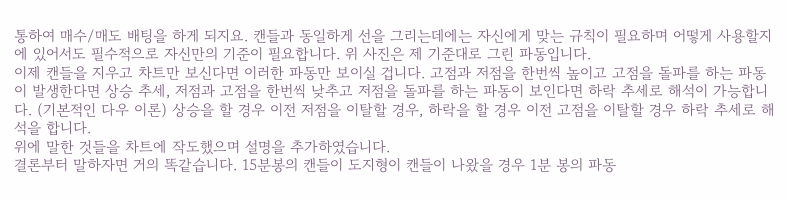통하여 매수/매도 배팅을 하게 되지요. 캔들과 동일하게 선을 그리는데에는 자신에게 맞는 규칙이 필요하며 어떻게 사용할지에 있어서도 필수적으로 자신만의 기준이 필요합니다. 위 사진은 제 기준대로 그린 파동입니다.
이제 캔들을 지우고 차트만 보신다면 이러한 파동만 보이실 겁니다. 고점과 저점을 한번씩 높이고 고점을 돌파를 하는 파동이 발생한다면 상승 추세, 저점과 고점을 한번씩 낮추고 저점을 돌파를 하는 파동이 보인다면 하락 추세로 해석이 가능합니다. (기본적인 다우 이론) 상승을 할 경우 이전 저점을 이탈할 경우, 하락을 할 경우 이전 고점을 이탈할 경우 하락 추세로 해석을 합니다.
위에 말한 것들을 차트에 작도했으며 설명을 추가하였습니다.
결론부터 말하자면 거의 똑같습니다. 15분봉의 캔들이 도지형이 캔들이 나왔을 경우 1분 봉의 파동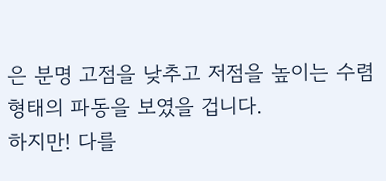은 분명 고점을 낮추고 저점을 높이는 수렴 형태의 파동을 보였을 겁니다.
하지만! 다를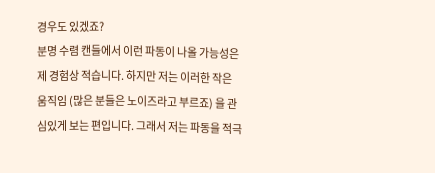경우도 있겠죠?
분명 수렴 캔들에서 이런 파동이 나올 가능성은 제 경험상 적습니다. 하지만 저는 이러한 작은 움직임 (많은 분들은 노이즈라고 부르죠) 을 관심있게 보는 편입니다. 그래서 저는 파동을 적극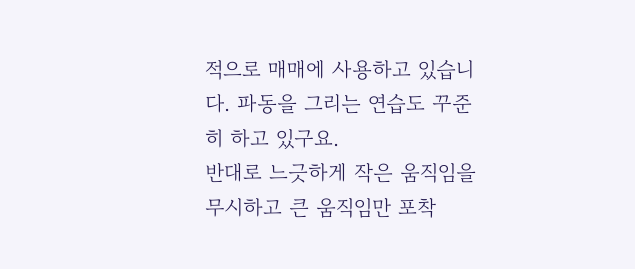적으로 매매에 사용하고 있습니다. 파동을 그리는 연습도 꾸준히 하고 있구요.
반대로 느긋하게 작은 움직임을 무시하고 큰 움직임만 포착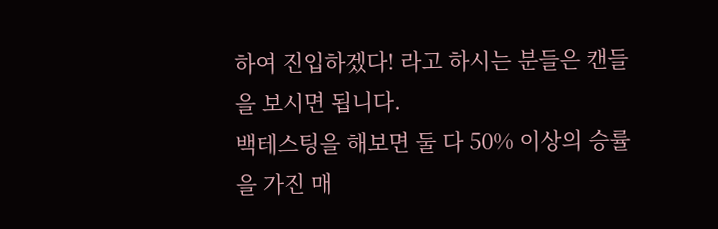하여 진입하겠다! 라고 하시는 분들은 캔들을 보시면 됩니다.
백테스팅을 해보면 둘 다 50% 이상의 승률을 가진 매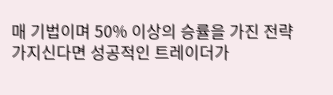매 기법이며 50% 이상의 승률을 가진 전략 가지신다면 성공적인 트레이더가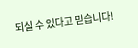되실 수 있다고 믿습니다!